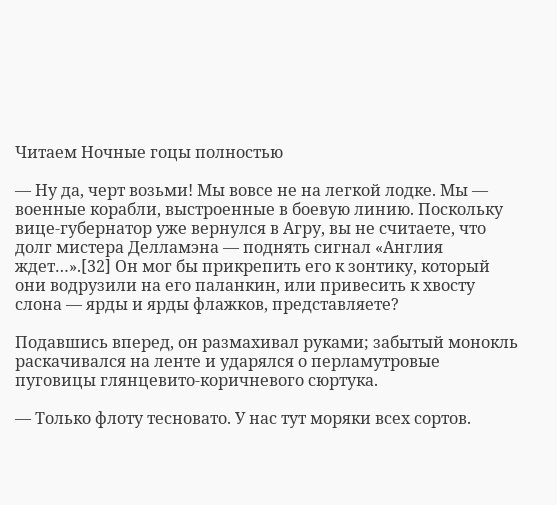Читаем Ночные гоцы полностью

— Ну да, черт возьми! Мы вовсе не на легкой лодке. Мы — военные корабли, выстроенные в боевую линию. Поскольку вице-губернатор уже вернулся в Агру, вы не считаете, что долг мистера Делламэна — поднять сигнал «Англия ждет…».[32] Он мог бы прикрепить его к зонтику, который они водрузили на его паланкин, или привесить к хвосту слона — ярды и ярды флажков, представляете?

Подавшись вперед, он размахивал руками; забытый монокль раскачивался на ленте и ударялся о перламутровые пуговицы глянцевито-коричневого сюртука.

— Только флоту тесновато. У нас тут моряки всех сортов.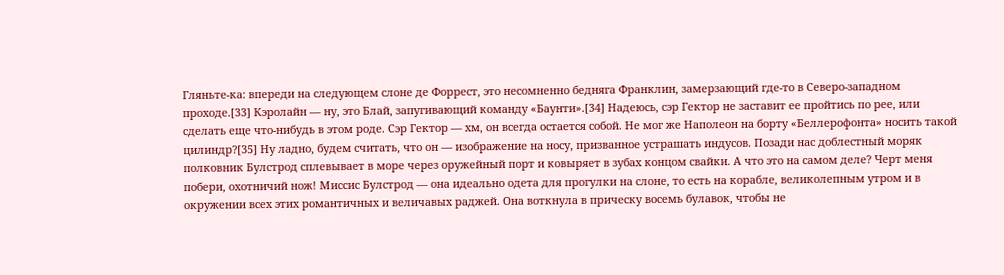Гляньте-ка: впереди на следующем слоне де Форрест, это несомненно бедняга Франклин, замерзающий где-то в Северо-западном проходе.[33] Кэролайн — ну, это Блай, запугивающий команду «Баунти».[34] Надеюсь, сэр Гектор не заставит ее пройтись по рее, или сделать еще что-нибудь в этом роде. Сэр Гектор — хм, он всегда остается собой. Не мог же Наполеон на борту «Беллерофонта» носить такой цилиндр?[35] Ну ладно, будем считать, что он — изображение на носу, призванное устрашать индусов. Позади нас доблестный моряк полковник Булстрод сплевывает в море через оружейный порт и ковыряет в зубах концом свайки. А что это на самом деле? Черт меня побери, охотничий нож! Миссис Булстрод — она идеально одета для прогулки на слоне, то есть на корабле, великолепным утром и в окружении всех этих романтичных и величавых раджей. Она воткнула в прическу восемь булавок, чтобы не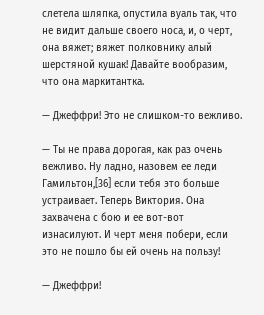слетела шляпка, опустила вуаль так, что не видит дальше своего носа, и, о черт, она вяжет; вяжет полковнику алый шерстяной кушак! Давайте вообразим, что она маркитантка.

— Джеффри! Это не слишком-то вежливо.

— Ты не права дорогая, как раз очень вежливо. Ну ладно, назовем ее леди Гамильтон,[36] если тебя это больше устраивает. Теперь Виктория. Она захвачена с бою и ее вот-вот изнасилуют. И черт меня побери, если это не пошло бы ей очень на пользу!

— Джеффри!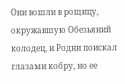Они вошли в рощицу, окружавшую Обезьяний колодец, и Родни поискал глазами кобру, но ее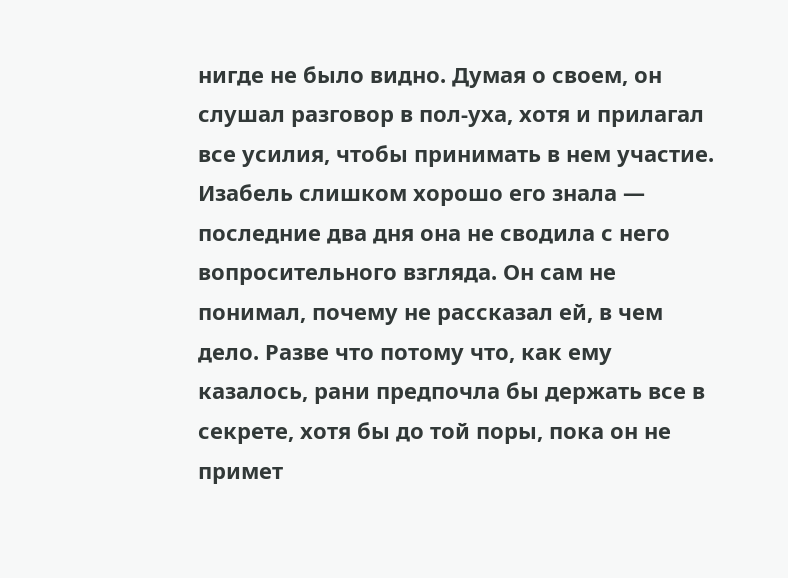нигде не было видно. Думая о своем, он слушал разговор в пол-уха, хотя и прилагал все усилия, чтобы принимать в нем участие. Изабель слишком хорошо его знала — последние два дня она не сводила с него вопросительного взгляда. Он сам не понимал, почему не рассказал ей, в чем дело. Разве что потому что, как ему казалось, рани предпочла бы держать все в секрете, хотя бы до той поры, пока он не примет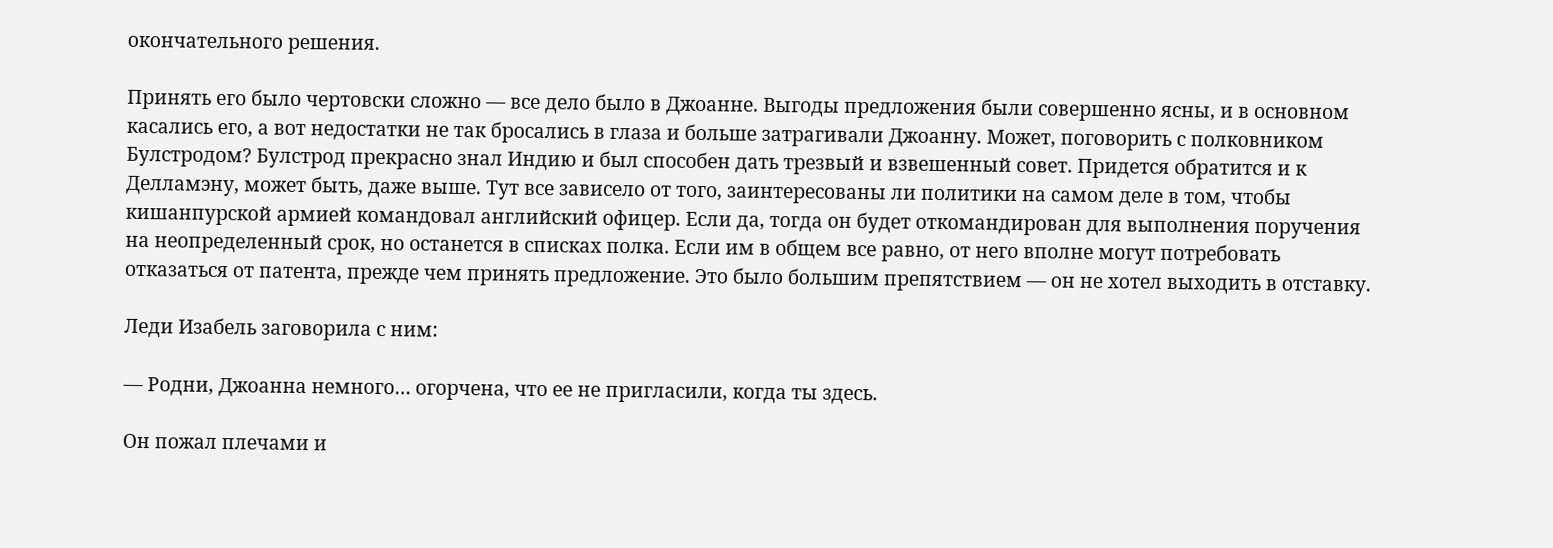окончательного решения.

Принять его было чертовски сложно — все дело было в Джоанне. Выгоды предложения были совершенно ясны, и в основном касались его, а вот недостатки не так бросались в глаза и больше затрагивали Джоанну. Может, поговорить с полковником Булстродом? Булстрод прекрасно знал Индию и был способен дать трезвый и взвешенный совет. Придется обратится и к Делламэну, может быть, даже выше. Тут все зависело от того, заинтересованы ли политики на самом деле в том, чтобы кишанпурской армией командовал английский офицер. Если да, тогда он будет откомандирован для выполнения поручения на неопределенный срок, но останется в списках полка. Если им в общем все равно, от него вполне могут потребовать отказаться от патента, прежде чем принять предложение. Это было большим препятствием — он не хотел выходить в отставку.

Леди Изабель заговорила с ним:

— Родни, Джоанна немного… огорчена, что ее не пригласили, когда ты здесь.

Он пожал плечами и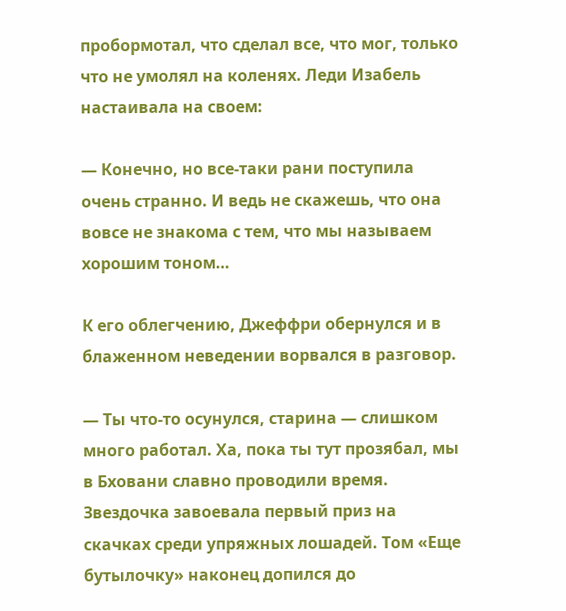пробормотал, что сделал все, что мог, только что не умолял на коленях. Леди Изабель настаивала на своем:

— Конечно, но все-таки рани поступила очень странно. И ведь не скажешь, что она вовсе не знакома с тем, что мы называем хорошим тоном…

К его облегчению, Джеффри обернулся и в блаженном неведении ворвался в разговор.

— Ты что-то осунулся, старина — слишком много работал. Ха, пока ты тут прозябал, мы в Бховани славно проводили время. Звездочка завоевала первый приз на скачках среди упряжных лошадей. Том «Еще бутылочку» наконец допился до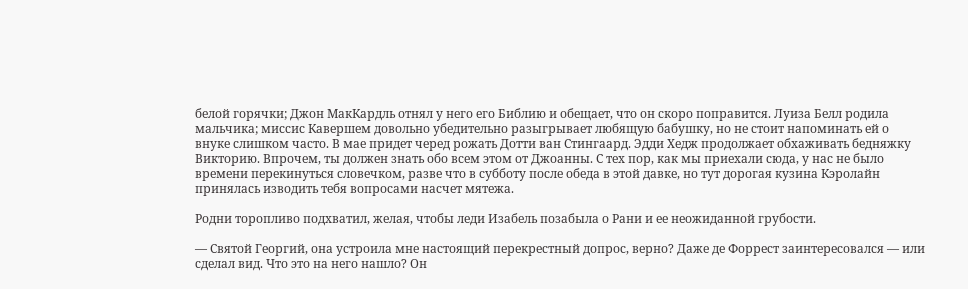белой горячки; Джон МакКардль отнял у него его Библию и обещает, что он скоро поправится. Луиза Белл родила мальчика; миссис Кавершем довольно убедительно разыгрывает любящую бабушку, но не стоит напоминать ей о внуке слишком часто. В мае придет черед рожать Дотти ван Стингаард. Эдди Хедж продолжает обхаживать бедняжку Викторию. Впрочем, ты должен знать обо всем этом от Джоанны. С тех пор, как мы приехали сюда, у нас не было времени перекинуться словечком, разве что в субботу после обеда в этой давке, но тут дорогая кузина Кэролайн принялась изводить тебя вопросами насчет мятежа.

Родни торопливо подхватил, желая, чтобы леди Изабель позабыла о Рани и ее неожиданной грубости.

— Святой Георгий, она устроила мне настоящий перекрестный допрос, верно? Даже де Форрест заинтересовался — или сделал вид. Что это на него нашло? Он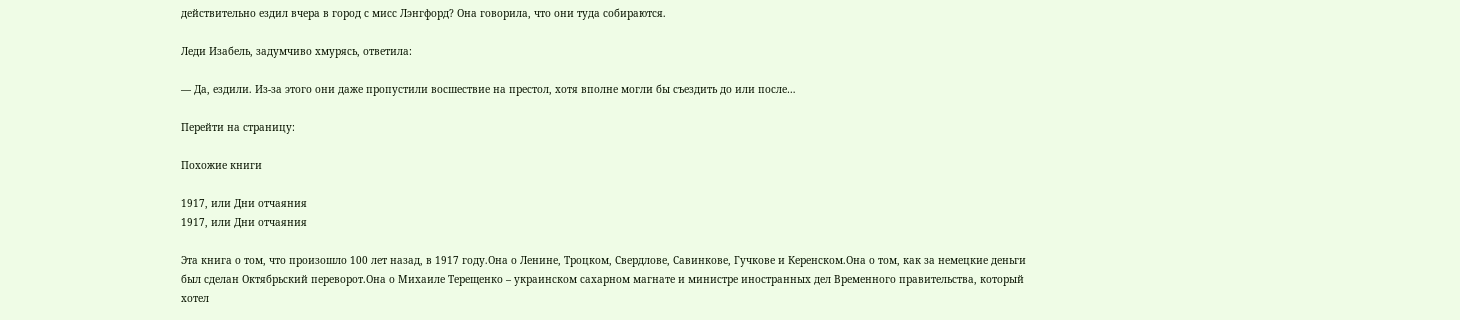действительно ездил вчера в город с мисс Лэнгфорд? Она говорила, что они туда собираются.

Леди Изабель, задумчиво хмурясь, ответила:

— Да, ездили. Из-за этого они даже пропустили восшествие на престол, хотя вполне могли бы съездить до или после…

Перейти на страницу:

Похожие книги

1917, или Дни отчаяния
1917, или Дни отчаяния

Эта книга о том, что произошло 100 лет назад, в 1917 году.Она о Ленине, Троцком, Свердлове, Савинкове, Гучкове и Керенском.Она о том, как за немецкие деньги был сделан Октябрьский переворот.Она о Михаиле Терещенко – украинском сахарном магнате и министре иностранных дел Временного правительства, который хотел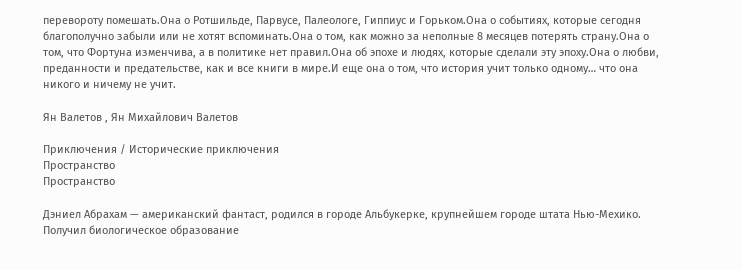перевороту помешать.Она о Ротшильде, Парвусе, Палеологе, Гиппиус и Горьком.Она о событиях, которые сегодня благополучно забыли или не хотят вспоминать.Она о том, как можно за неполные 8 месяцев потерять страну.Она о том, что Фортуна изменчива, а в политике нет правил.Она об эпохе и людях, которые сделали эту эпоху.Она о любви, преданности и предательстве, как и все книги в мире.И еще она о том, что история учит только одному… что она никого и ничему не учит.

Ян Валетов , Ян Михайлович Валетов

Приключения / Исторические приключения
Пространство
Пространство

Дэниел Абрахам — американский фантаст, родился в городе Альбукерке, крупнейшем городе штата Нью-Мехико. Получил биологическое образование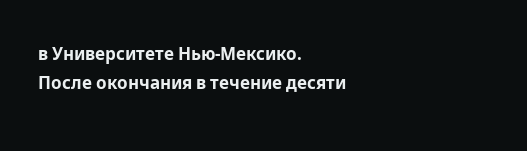в Университете Нью-Мексико. После окончания в течение десяти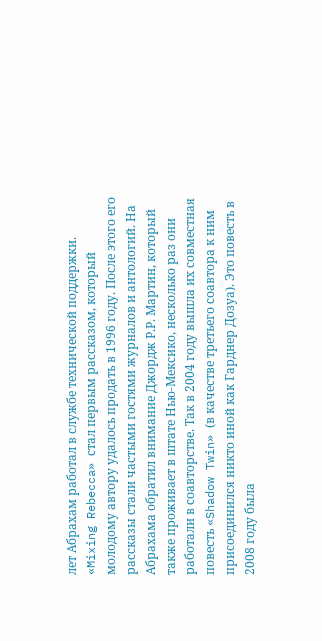лет Абрахам работал в службе технической поддержки. «Mixing Rebecca» стал первым рассказом, который молодому автору удалось продать в 1996 году. После этого его рассказы стали частыми гостями журналов и антологий. На Абрахама обратил внимание Джордж Р.Р. Мартин, который также проживает в штате Нью-Мексико, несколько раз они работали в соавторстве. Так в 2004 году вышла их совместная повесть «Shadow Twin» (в качестве третьего соавтора к ним присоединился никто иной как Гарднер Дозуа). Это повесть в 2008 году была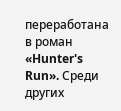переработана в роман «Hunter's Run». Среди других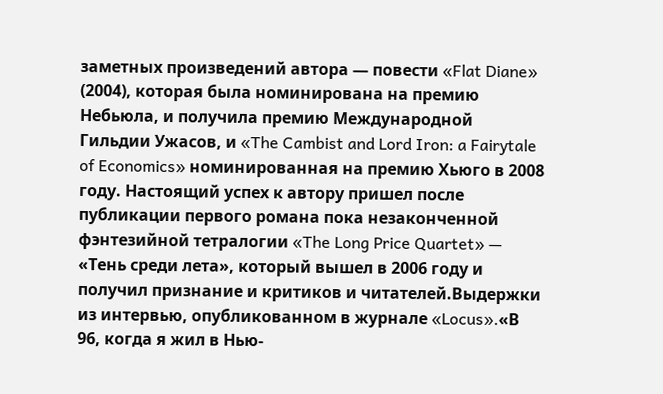заметных произведений автора — повести «Flat Diane» (2004), которая была номинирована на премию Небьюла, и получила премию Международной Гильдии Ужасов, и «The Cambist and Lord Iron: a Fairytale of Economics» номинированная на премию Хьюго в 2008 году. Настоящий успех к автору пришел после публикации первого романа пока незаконченной фэнтезийной тетралогии «The Long Price Quartet» — «Тень среди лета», который вышел в 2006 году и получил признание и критиков и читателей.Выдержки из интервью, опубликованном в журнале «Locus».«В 96, когда я жил в Нью-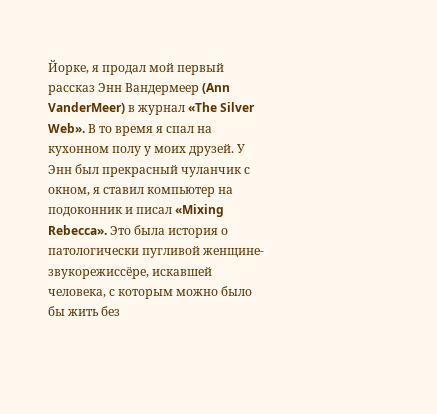Йорке, я продал мой первый рассказ Энн Вандермеер (Ann VanderMeer) в журнал «The Silver Web». В то время я спал на кухонном полу у моих друзей. У Энн был прекрасный чуланчик с окном, я ставил компьютер на подоконник и писал «Mixing Rebecca». Это была история о патологически пугливой женщине-звукорежиссёре, искавшей человека, с которым можно было бы жить без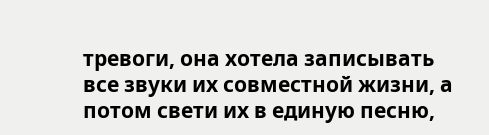тревоги, она хотела записывать все звуки их совместной жизни, а потом свети их в единую песню,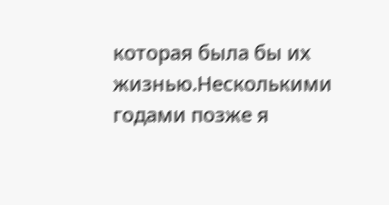которая была бы их жизнью.Несколькими годами позже я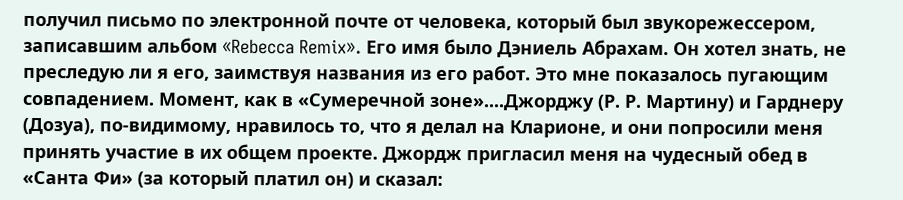получил письмо по электронной почте от человека, который был звукорежессером, записавшим альбом «Rebecca Remix». Его имя было Дэниель Абрахам. Он хотел знать, не преследую ли я его, заимствуя названия из его работ. Это мне показалось пугающим совпадением. Момент, как в «Сумеречной зоне»....Джорджу (Р. Р. Мартину) и Гарднеру (Дозуа), по-видимому, нравилось то, что я делал на Кларионе, и они попросили меня принять участие в их общем проекте. Джордж пригласил меня на чудесный обед в «Санта Фи» (за который платил он) и сказал: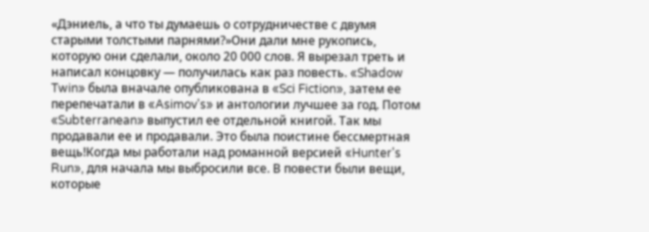«Дэниель, а что ты думаешь о сотрудничестве с двумя старыми толстыми парнями?»Они дали мне рукопись, которую они сделали, около 20 000 слов. Я вырезал треть и написал концовку — получилась как раз повесть. «Shadow Twin» была вначале опубликована в «Sci Fiction», затем ее перепечатали в «Asimov's» и антологии лучшее за год. Потом «Subterranean» выпустил ее отдельной книгой. Так мы продавали ее и продавали. Это была поистине бессмертная вещь!Когда мы работали над романной версией «Hunter's Run», для начала мы выбросили все. В повести были вещи, которые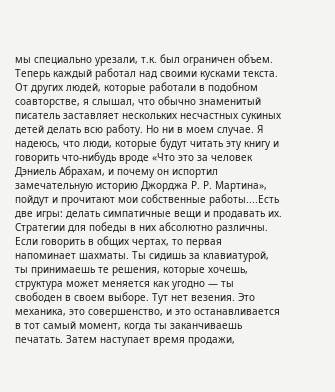мы специально урезали, т.к. был ограничен объем. Теперь каждый работал над своими кусками текста. От других людей, которые работали в подобном соавторстве, я слышал, что обычно знаменитый писатель заставляет нескольких несчастных сукиных детей делать всю работу. Но ни в моем случае. Я надеюсь, что люди, которые будут читать эту книгу и говорить что-нибудь вроде «Что это за человек Дэниель Абрахам, и почему он испортил замечательную историю Джорджа Р. Р. Мартина», пойдут и прочитают мои собственные работы....Есть две игры: делать симпатичные вещи и продавать их. Стратегии для победы в них абсолютно различны. Если говорить в общих чертах, то первая напоминает шахматы. Ты сидишь за клавиатурой, ты принимаешь те решения, которые хочешь, структура может меняется как угодно — ты свободен в своем выборе. Тут нет везения. Это механика, это совершенство, и это останавливается в тот самый момент, когда ты заканчиваешь печатать. Затем наступает время продажи,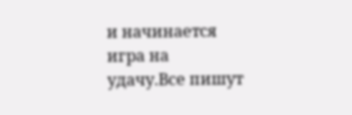и начинается игра на удачу.Все пишут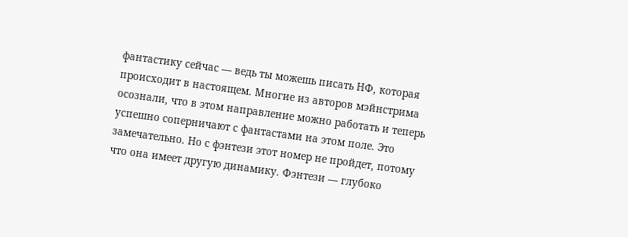фантастику сейчас — ведь ты можешь писать НФ, которая происходит в настоящем. Многие из авторов мэйнстрима осознали, что в этом направление можно работать и теперь успешно соперничают с фантастами на этом поле. Это замечательно. Но с фэнтези этот номер не пройдет, потому что она имеет другую динамику. Фэнтези — глубоко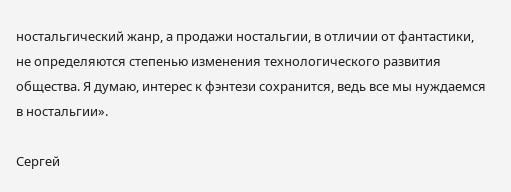ностальгический жанр, а продажи ностальгии, в отличии от фантастики, не определяются степенью изменения технологического развития общества. Я думаю, интерес к фэнтези сохранится, ведь все мы нуждаемся в ностальгии».

Сергей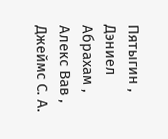Пятыгин , Дэниел Абрахам , Алекс Вав , Джеймс С. А.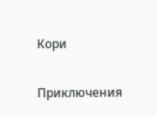Кори

Приключения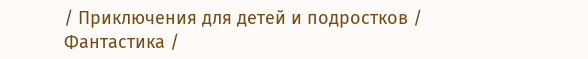/ Приключения для детей и подростков / Фантастика /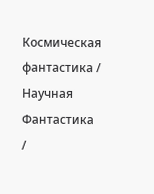Космическая фантастика / Научная Фантастика /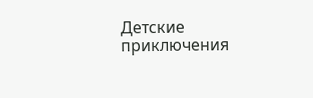Детские приключения